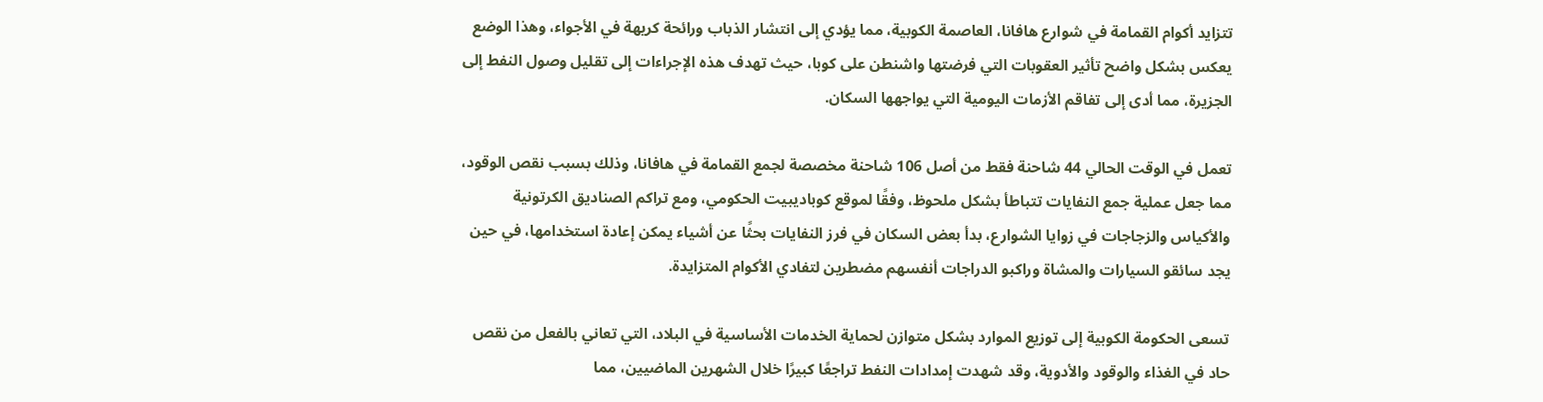تتزايد أكوام القمامة في شوارع هافانا، العاصمة الكوبية، مما يؤدي إلى انتشار الذباب ورائحة كريهة في الأجواء، وهذا الوضع يعكس بشكل واضح تأثير العقوبات التي فرضتها واشنطن على كوبا، حيث تهدف هذه الإجراءات إلى تقليل وصول النفط إلى الجزيرة، مما أدى إلى تفاقم الأزمات اليومية التي يواجهها السكان.

تعمل في الوقت الحالي 44 شاحنة فقط من أصل 106 شاحنة مخصصة لجمع القمامة في هافانا، وذلك بسبب نقص الوقود، مما جعل عملية جمع النفايات تتباطأ بشكل ملحوظ، وفقًا لموقع كوباديبيت الحكومي، ومع تراكم الصناديق الكرتونية والأكياس والزجاجات في زوايا الشوارع، بدأ بعض السكان في فرز النفايات بحثًا عن أشياء يمكن إعادة استخدامها، في حين يجد سائقو السيارات والمشاة وراكبو الدراجات أنفسهم مضطرين لتفادي الأكوام المتزايدة.

تسعى الحكومة الكوبية إلى توزيع الموارد بشكل متوازن لحماية الخدمات الأساسية في البلاد، التي تعاني بالفعل من نقص حاد في الغذاء والوقود والأدوية، وقد شهدت إمدادات النفط تراجعًا كبيرًا خلال الشهرين الماضيين، مما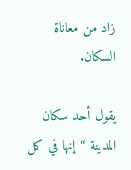زاد من معاناة السكان.

يقول أحد سكان المدينة “إنها في كل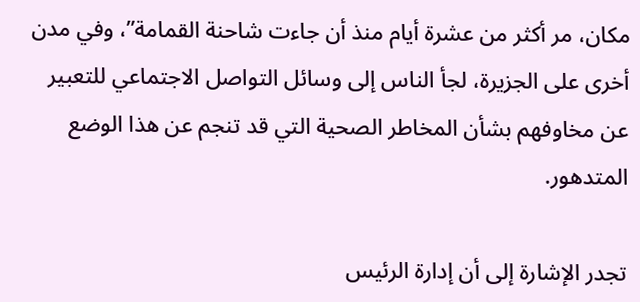مكان، مر أكثر من عشرة أيام منذ أن جاءت شاحنة القمامة”، وفي مدن أخرى على الجزيرة، لجأ الناس إلى وسائل التواصل الاجتماعي للتعبير عن مخاوفهم بشأن المخاطر الصحية التي قد تنجم عن هذا الوضع المتدهور.

تجدر الإشارة إلى أن إدارة الرئيس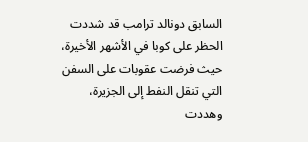السابق دونالد ترامب قد شددت الحظر على كوبا في الأشهر الأخيرة، حيث فرضت عقوبات على السفن التي تنقل النفط إلى الجزيرة، وهددت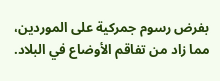بفرض رسوم جمركية على الموردين، مما زاد من تفاقم الأوضاع في البلاد.